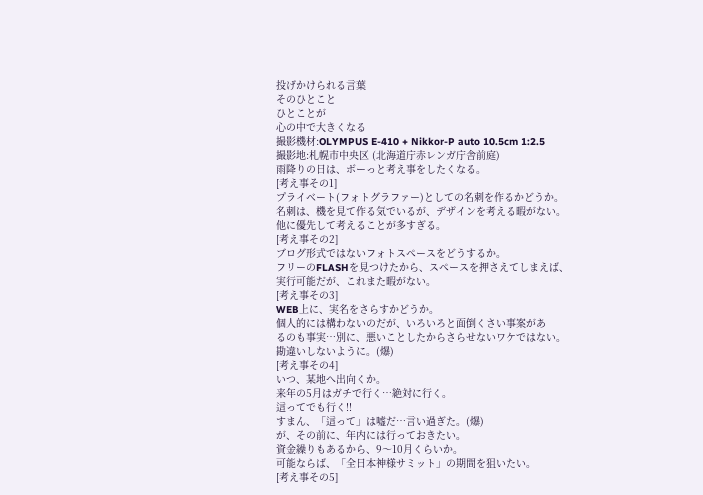投げかけられる言葉
そのひとこと
ひとことが
心の中で大きくなる
撮影機材:OLYMPUS E-410 + Nikkor-P auto 10.5cm 1:2.5
撮影地:札幌市中央区 (北海道庁赤レンガ庁舎前庭)
雨降りの日は、ボーっと考え事をしたくなる。
[考え事その1]
プライベート(フォトグラファー)としての名刺を作るかどうか。
名刺は、機を見て作る気でいるが、デザインを考える暇がない。
他に優先して考えることが多すぎる。
[考え事その2]
ブログ形式ではないフォトスペースをどうするか。
フリーのFLASHを見つけたから、スペースを押さえてしまえば、
実行可能だが、これまた暇がない。
[考え事その3]
WEB上に、実名をさらすかどうか。
個人的には構わないのだが、いろいろと面倒くさい事案があ
るのも事実…別に、悪いことしたからさらせないワケではない。
勘違いしないように。(爆)
[考え事その4]
いつ、某地へ出向くか。
来年の5月はガチで行く…絶対に行く。
這ってでも行く!!
すまん、「這って」は嘘だ…言い過ぎた。(爆)
が、その前に、年内には行っておきたい。
資金繰りもあるから、9〜10月くらいか。
可能ならば、「全日本神様サミット」の期間を狙いたい。
[考え事その5]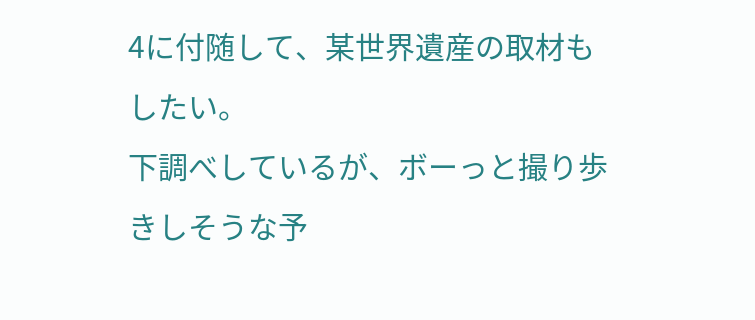4に付随して、某世界遺産の取材もしたい。
下調べしているが、ボーっと撮り歩きしそうな予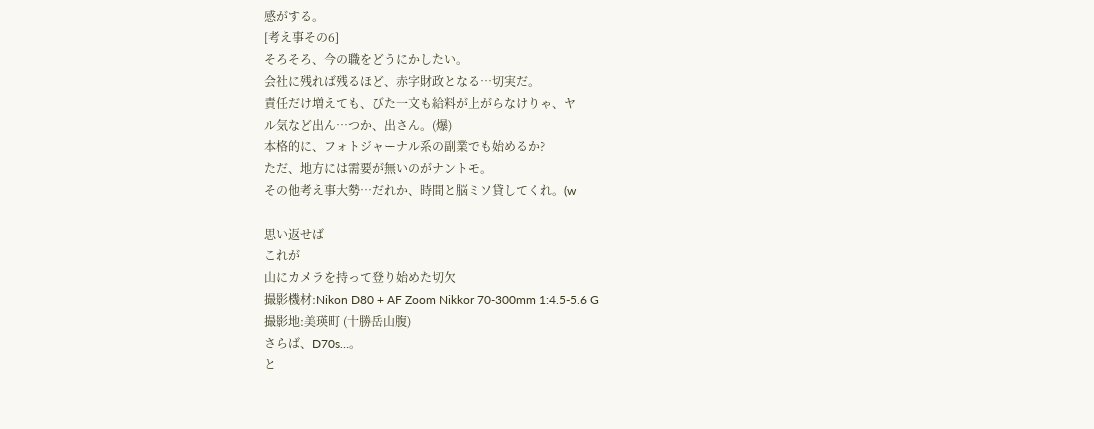感がする。
[考え事その6]
そろそろ、今の職をどうにかしたい。
会社に残れば残るほど、赤字財政となる…切実だ。
責任だけ増えても、びた一文も給料が上がらなけりゃ、ヤ
ル気など出ん…つか、出さん。(爆)
本格的に、フォトジャーナル系の副業でも始めるか?
ただ、地方には需要が無いのがナントモ。
その他考え事大勢…だれか、時間と脳ミソ貸してくれ。(w

思い返せば
これが
山にカメラを持って登り始めた切欠
撮影機材:Nikon D80 + AF Zoom Nikkor 70-300mm 1:4.5-5.6 G
撮影地:美瑛町 (十勝岳山腹)
さらば、D70s…。
と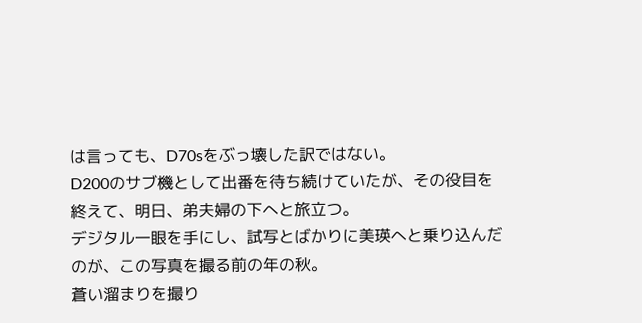は言っても、D70sをぶっ壊した訳ではない。
D200のサブ機として出番を待ち続けていたが、その役目を
終えて、明日、弟夫婦の下へと旅立つ。
デジタル一眼を手にし、試写とばかりに美瑛へと乗り込んだ
のが、この写真を撮る前の年の秋。
蒼い溜まりを撮り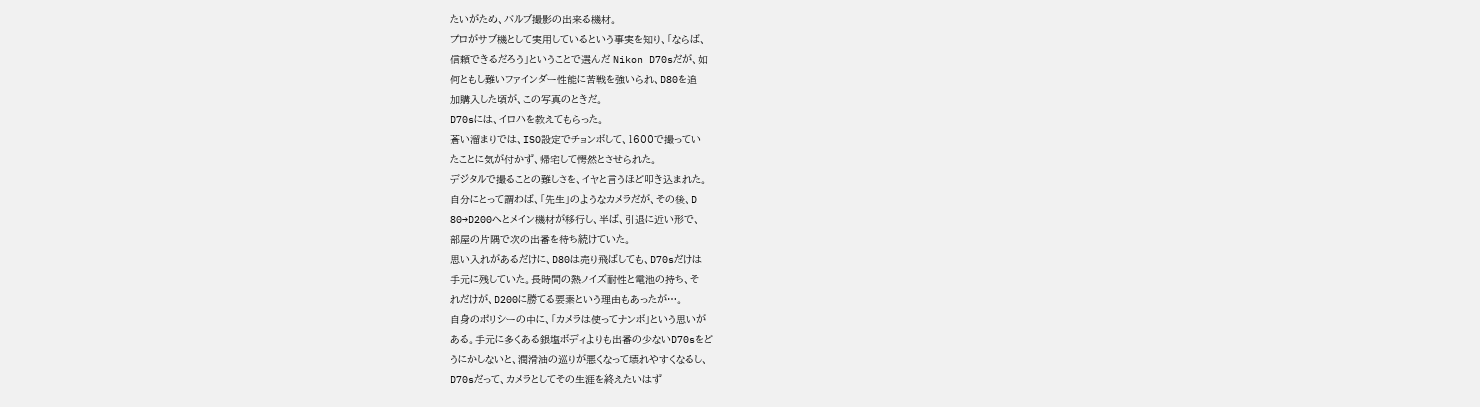たいがため、バルブ撮影の出来る機材。
プロがサブ機として実用しているという事実を知り、「ならば、
信頼できるだろう」ということで選んだ Nikon D70sだが、如
何ともし難いファインダー性能に苦戦を強いられ、D80を追
加購入した頃が、この写真のときだ。
D70sには、イロハを教えてもらった。
蒼い溜まりでは、ISO設定でチョンボして、1600で撮ってい
たことに気が付かず、帰宅して愕然とさせられた。
デジタルで撮ることの難しさを、イヤと言うほど叩き込まれた。
自分にとって謂わば、「先生」のようなカメラだが、その後、D
80→D200へとメイン機材が移行し、半ば、引退に近い形で、
部屋の片隅で次の出番を待ち続けていた。
思い入れがあるだけに、D80は売り飛ばしても、D70sだけは
手元に残していた。長時間の熱ノイズ耐性と電池の持ち、そ
れだけが、D200に勝てる要素という理由もあったが…。
自身のポリシーの中に、「カメラは使ってナンボ」という思いが
ある。手元に多くある銀塩ボディよりも出番の少ないD70sをど
うにかしないと、潤滑油の巡りが悪くなって壊れやすくなるし、
D70sだって、カメラとしてその生涯を終えたいはず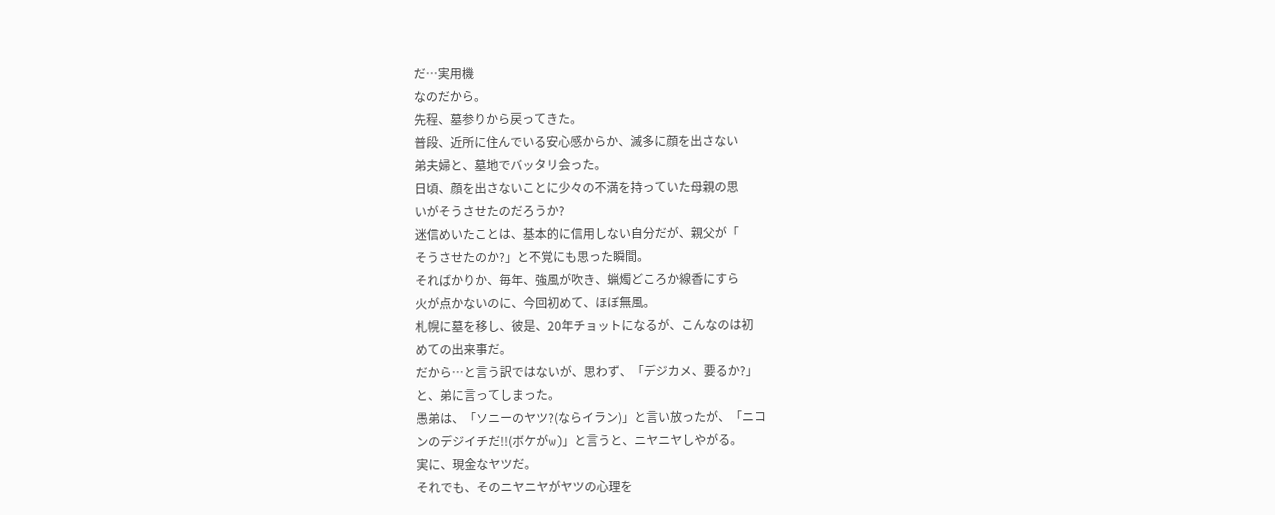だ…実用機
なのだから。
先程、墓参りから戻ってきた。
普段、近所に住んでいる安心感からか、滅多に顔を出さない
弟夫婦と、墓地でバッタリ会った。
日頃、顔を出さないことに少々の不満を持っていた母親の思
いがそうさせたのだろうか?
迷信めいたことは、基本的に信用しない自分だが、親父が「
そうさせたのか?」と不覚にも思った瞬間。
そればかりか、毎年、強風が吹き、蝋燭どころか線香にすら
火が点かないのに、今回初めて、ほぼ無風。
札幌に墓を移し、彼是、20年チョットになるが、こんなのは初
めての出来事だ。
だから…と言う訳ではないが、思わず、「デジカメ、要るか?」
と、弟に言ってしまった。
愚弟は、「ソニーのヤツ?(ならイラン)」と言い放ったが、「ニコ
ンのデジイチだ!!(ボケがw)」と言うと、ニヤニヤしやがる。
実に、現金なヤツだ。
それでも、そのニヤニヤがヤツの心理を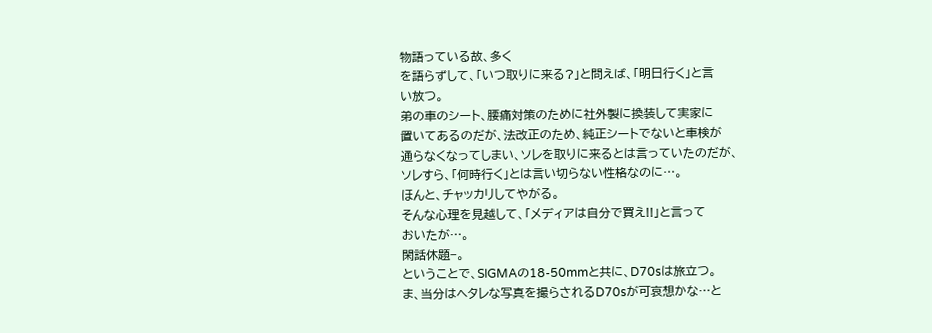物語っている故、多く
を語らずして、「いつ取りに来る?」と問えば、「明日行く」と言
い放つ。
弟の車のシート、腰痛対策のために社外製に換装して実家に
置いてあるのだが、法改正のため、純正シートでないと車検が
通らなくなってしまい、ソレを取りに来るとは言っていたのだが、
ソレすら、「何時行く」とは言い切らない性格なのに…。
ほんと、チャッカリしてやがる。
そんな心理を見越して、「メディアは自分で買え!!」と言って
おいたが…。
閑話休題−。
ということで、SIGMAの18-50mmと共に、D70sは旅立つ。
ま、当分はヘタレな写真を撮らされるD70sが可哀想かな…と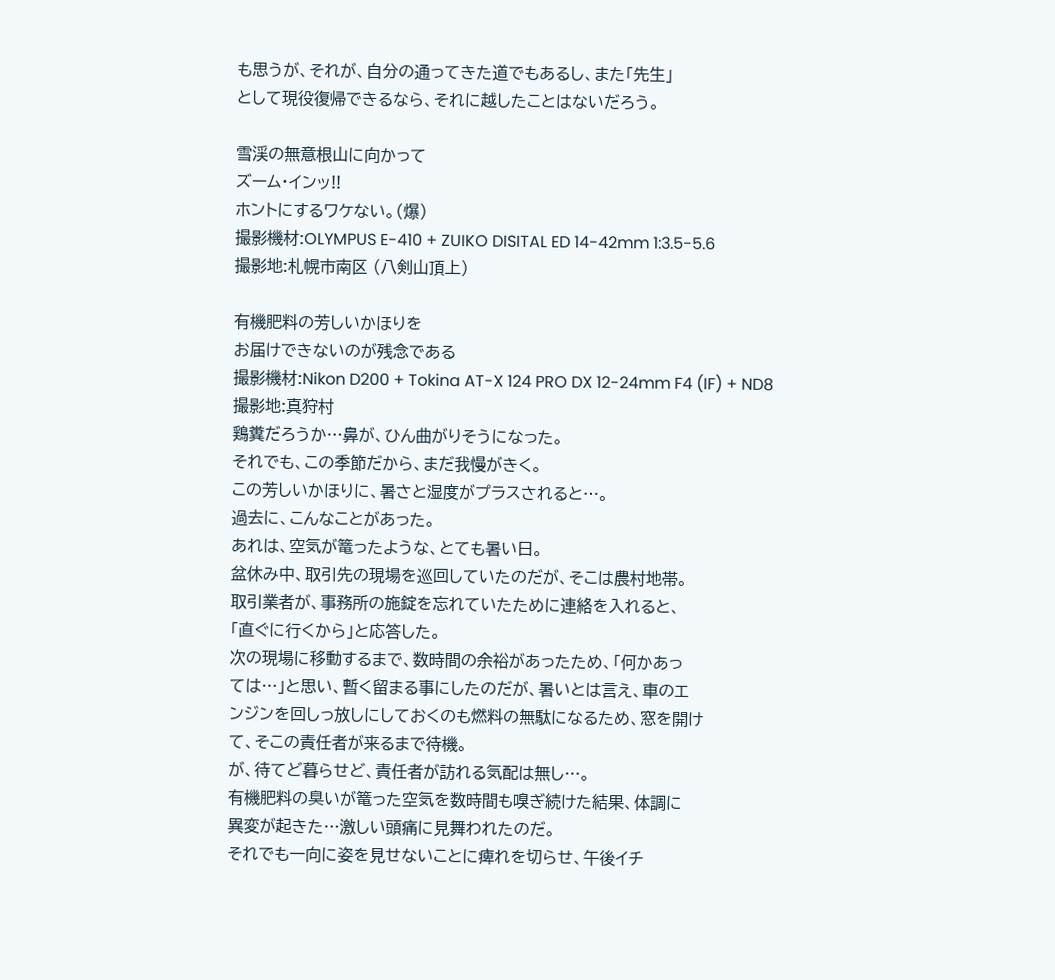も思うが、それが、自分の通ってきた道でもあるし、また「先生」
として現役復帰できるなら、それに越したことはないだろう。

雪渓の無意根山に向かって
ズーム・インッ!!
ホントにするワケない。(爆)
撮影機材:OLYMPUS E-410 + ZUIKO DISITAL ED 14-42mm 1:3.5-5.6
撮影地:札幌市南区 (八剣山頂上)

有機肥料の芳しいかほりを
お届けできないのが残念である
撮影機材:Nikon D200 + Tokina AT-X 124 PRO DX 12-24mm F4 (IF) + ND8
撮影地:真狩村
鶏糞だろうか…鼻が、ひん曲がりそうになった。
それでも、この季節だから、まだ我慢がきく。
この芳しいかほりに、暑さと湿度がプラスされると…。
過去に、こんなことがあった。
あれは、空気が篭ったような、とても暑い日。
盆休み中、取引先の現場を巡回していたのだが、そこは農村地帯。
取引業者が、事務所の施錠を忘れていたために連絡を入れると、
「直ぐに行くから」と応答した。
次の現場に移動するまで、数時間の余裕があったため、「何かあっ
ては…」と思い、暫く留まる事にしたのだが、暑いとは言え、車のエ
ンジンを回しっ放しにしておくのも燃料の無駄になるため、窓を開け
て、そこの責任者が来るまで待機。
が、待てど暮らせど、責任者が訪れる気配は無し…。
有機肥料の臭いが篭った空気を数時間も嗅ぎ続けた結果、体調に
異変が起きた…激しい頭痛に見舞われたのだ。
それでも一向に姿を見せないことに痺れを切らせ、午後イチ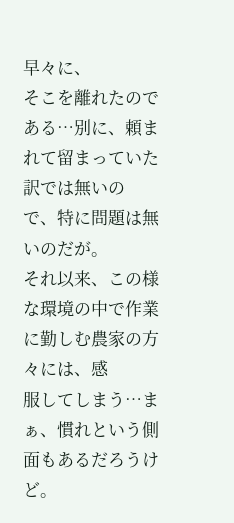早々に、
そこを離れたのである…別に、頼まれて留まっていた訳では無いの
で、特に問題は無いのだが。
それ以来、この様な環境の中で作業に勤しむ農家の方々には、感
服してしまう…まぁ、慣れという側面もあるだろうけど。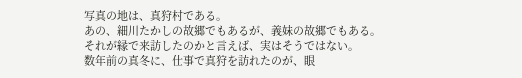写真の地は、真狩村である。
あの、細川たかしの故郷でもあるが、義妹の故郷でもある。
それが縁で来訪したのかと言えば、実はそうではない。
数年前の真冬に、仕事で真狩を訪れたのが、眼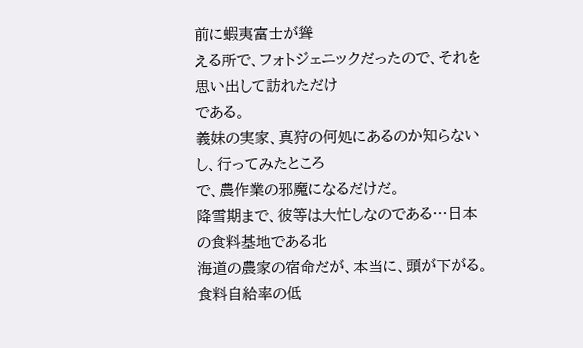前に蝦夷富士が聳
える所で、フォトジェニックだったので、それを思い出して訪れただけ
である。
義妹の実家、真狩の何処にあるのか知らないし、行ってみたところ
で、農作業の邪魔になるだけだ。
降雪期まで、彼等は大忙しなのである…日本の食料基地である北
海道の農家の宿命だが、本当に、頭が下がる。
食料自給率の低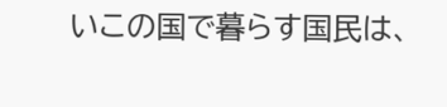いこの国で暮らす国民は、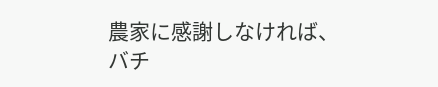農家に感謝しなければ、
バチ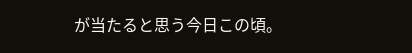が当たると思う今日この頃。